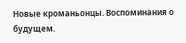Новые кроманьонцы. Воспоминания о будущем.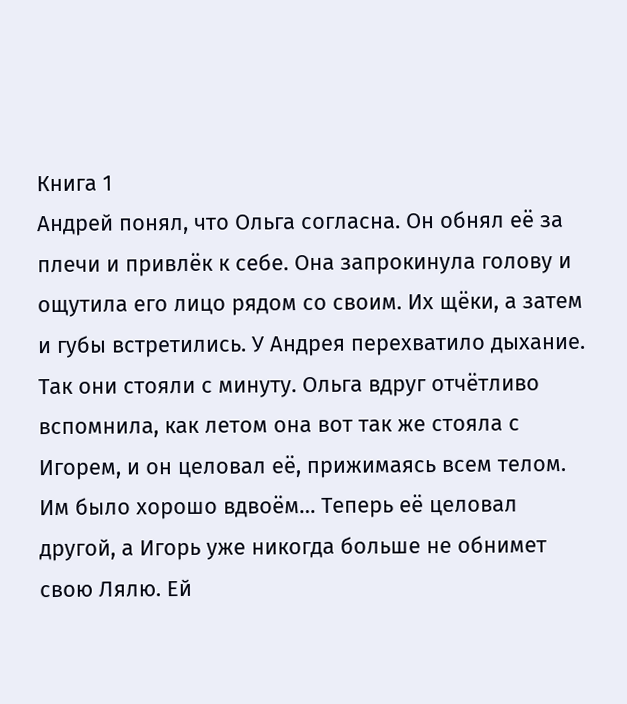Книга 1
Андрей понял, что Ольга согласна. Он обнял её за плечи и привлёк к себе. Она запрокинула голову и ощутила его лицо рядом со своим. Их щёки, а затем и губы встретились. У Андрея перехватило дыхание. Так они стояли с минуту. Ольга вдруг отчётливо вспомнила, как летом она вот так же стояла с Игорем, и он целовал её, прижимаясь всем телом. Им было хорошо вдвоём… Теперь её целовал другой, а Игорь уже никогда больше не обнимет свою Лялю. Ей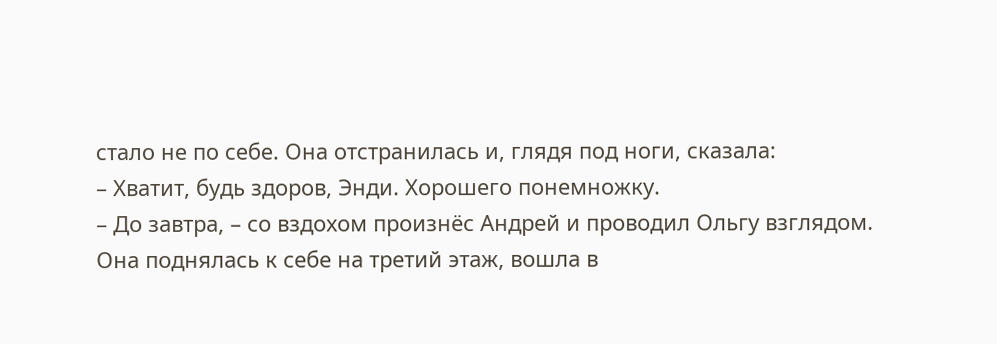стало не по себе. Она отстранилась и, глядя под ноги, сказала:
– Хватит, будь здоров, Энди. Хорошего понемножку.
– До завтра, – со вздохом произнёс Андрей и проводил Ольгу взглядом.
Она поднялась к себе на третий этаж, вошла в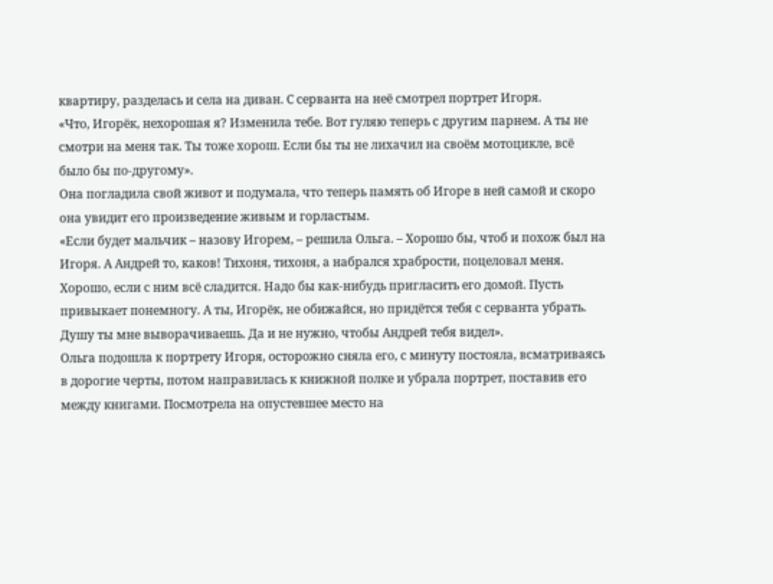квартиру, разделась и села на диван. С серванта на неё смотрел портрет Игоря.
«Что, Игорёк, нехорошая я? Изменила тебе. Вот гуляю теперь с другим парнем. А ты не смотри на меня так. Ты тоже хорош. Если бы ты не лихачил на своём мотоцикле, всё было бы по‑другому».
Она погладила свой живот и подумала, что теперь память об Игоре в ней самой и скоро она увидит его произведение живым и горластым.
«Если будет мальчик – назову Игорем, – решила Ольга. – Хорошо бы, чтоб и похож был на Игоря. А Андрей то, каков! Тихоня, тихоня, а набрался храбрости, поцеловал меня. Хорошо, если с ним всё сладится. Надо бы как‑нибудь пригласить его домой. Пусть привыкает понемногу. А ты, Игорёк, не обижайся, но придётся тебя с серванта убрать. Душу ты мне выворачиваешь. Да и не нужно, чтобы Андрей тебя видел».
Ольга подошла к портрету Игоря, осторожно сняла его, с минуту постояла, всматриваясь в дорогие черты, потом направилась к книжной полке и убрала портрет, поставив его между книгами. Посмотрела на опустевшее место на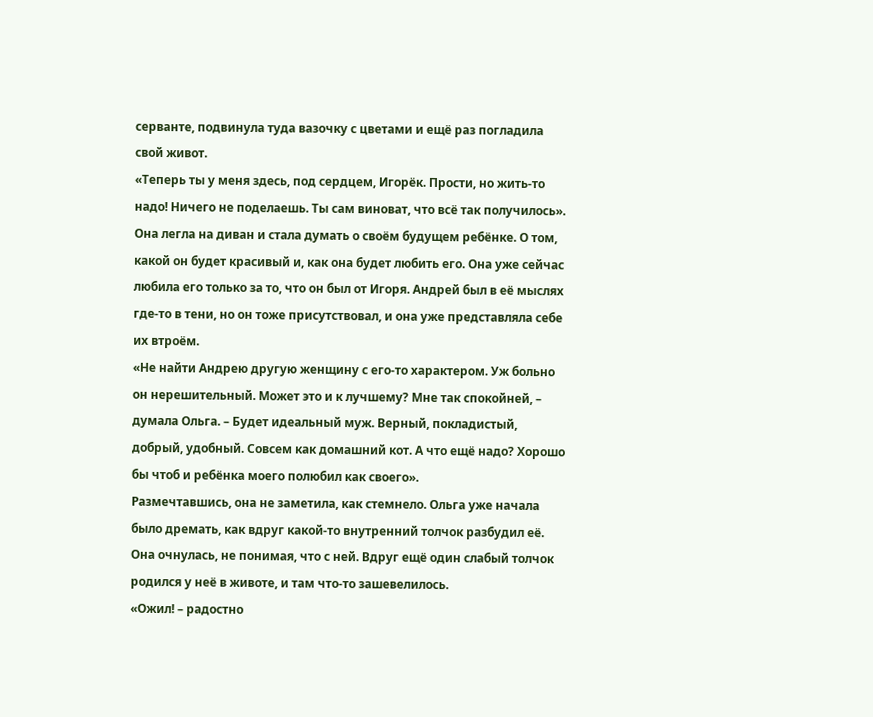серванте, подвинула туда вазочку с цветами и ещё раз погладила свой живот.
«Теперь ты у меня здесь, под сердцем, Игорёк. Прости, но жить‑то надо! Ничего не поделаешь. Ты сам виноват, что всё так получилось».
Она легла на диван и стала думать о своём будущем ребёнке. О том, какой он будет красивый и, как она будет любить его. Она уже сейчас любила его только за то, что он был от Игоря. Андрей был в её мыслях где‑то в тени, но он тоже присутствовал, и она уже представляла себе их втроём.
«Не найти Андрею другую женщину с его‑то характером. Уж больно он нерешительный. Может это и к лучшему? Мне так спокойней, – думала Ольга. – Будет идеальный муж. Верный, покладистый, добрый, удобный. Совсем как домашний кот. А что ещё надо? Хорошо бы чтоб и ребёнка моего полюбил как своего».
Размечтавшись, она не заметила, как стемнело. Ольга уже начала было дремать, как вдруг какой‑то внутренний толчок разбудил её. Она очнулась, не понимая, что с ней. Вдруг ещё один слабый толчок родился у неё в животе, и там что‑то зашевелилось.
«Ожил! – радостно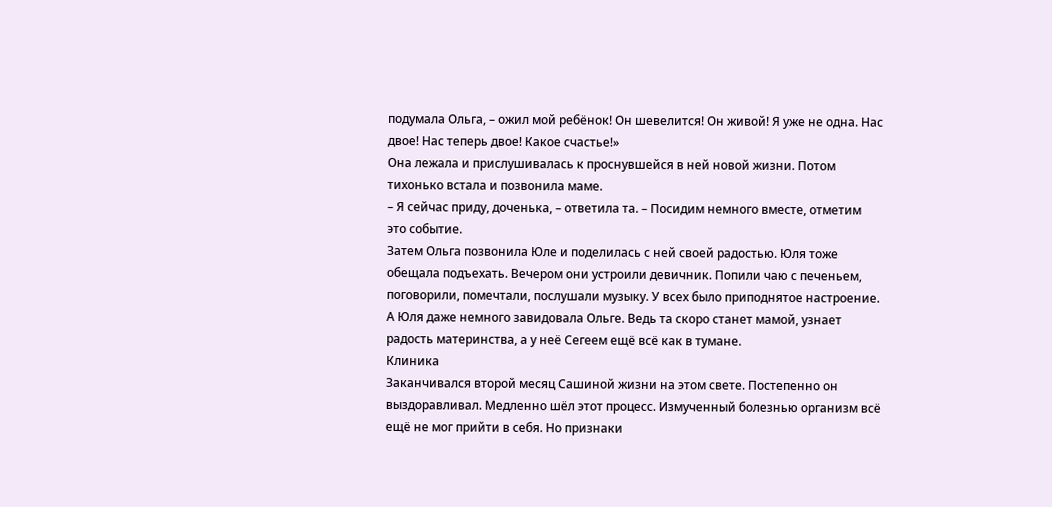подумала Ольга, – ожил мой ребёнок! Он шевелится! Он живой! Я уже не одна. Нас двое! Нас теперь двое! Какое счастье!»
Она лежала и прислушивалась к проснувшейся в ней новой жизни. Потом тихонько встала и позвонила маме.
– Я сейчас приду, доченька, – ответила та. – Посидим немного вместе, отметим это событие.
Затем Ольга позвонила Юле и поделилась с ней своей радостью. Юля тоже обещала подъехать. Вечером они устроили девичник. Попили чаю с печеньем, поговорили, помечтали, послушали музыку. У всех было приподнятое настроение. А Юля даже немного завидовала Ольге. Ведь та скоро станет мамой, узнает радость материнства, а у неё Сегеем ещё всё как в тумане.
Клиника
Заканчивался второй месяц Сашиной жизни на этом свете. Постепенно он выздоравливал. Медленно шёл этот процесс. Измученный болезнью организм всё ещё не мог прийти в себя. Но признаки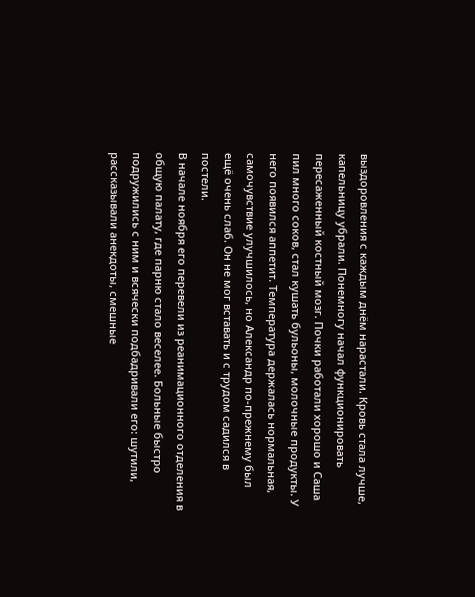выздоровления с каждым днём нарастали. Кровь стала лучше, капельницу убрали. Понемногу начал функционировать пересаженный костный мозг. Почки работали хорошо и Саша пил много соков, стал кушать бульоны, молочные продукты. У него появился аппетит. Температура держалась нормальная, самочувствие улучшилось, но Александр по‑прежнему был ещё очень слаб. Он не мог вставать и с трудом садился в постели.
В начале ноября его перевели из реанимационного отделения в общую палату, где парню стало веселее. Больные быстро подружились с ним и всячески подбадривали его: шутили, рассказывали анекдоты, смешные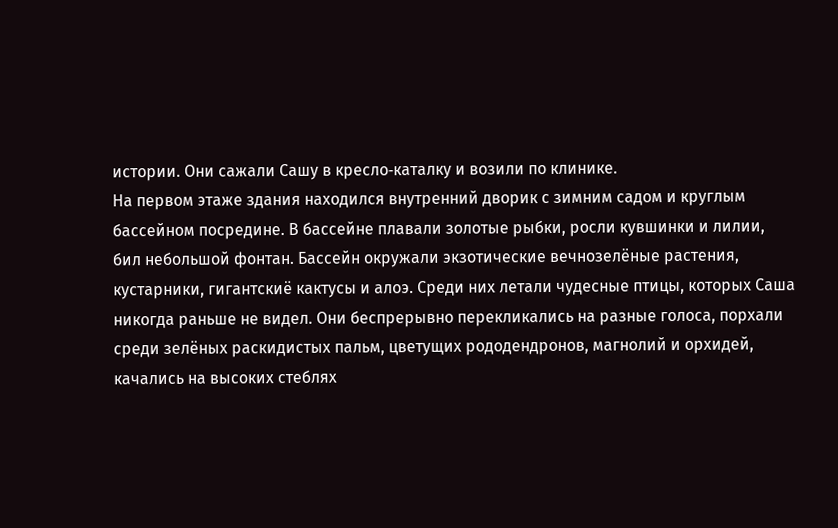истории. Они сажали Сашу в кресло‑каталку и возили по клинике.
На первом этаже здания находился внутренний дворик с зимним садом и круглым бассейном посредине. В бассейне плавали золотые рыбки, росли кувшинки и лилии, бил небольшой фонтан. Бассейн окружали экзотические вечнозелёные растения, кустарники, гигантскиё кактусы и алоэ. Среди них летали чудесные птицы, которых Саша никогда раньше не видел. Они беспрерывно перекликались на разные голоса, порхали среди зелёных раскидистых пальм, цветущих рододендронов, магнолий и орхидей, качались на высоких стеблях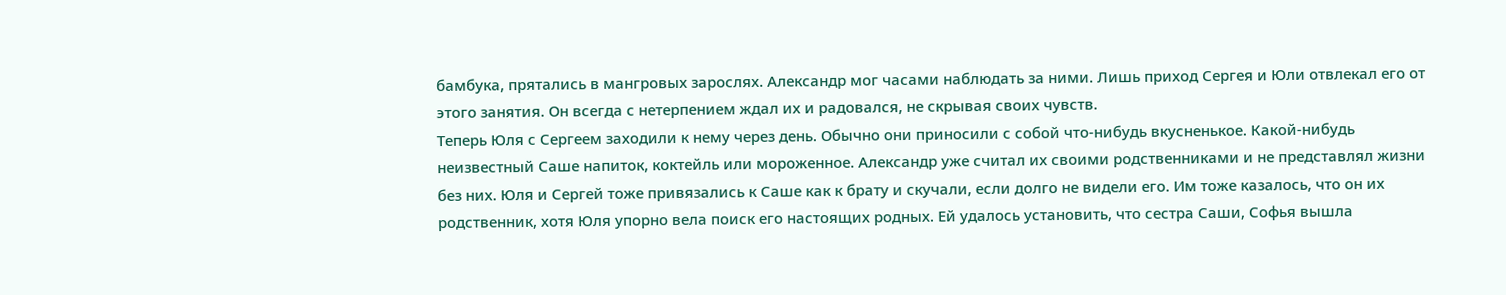бамбука, прятались в мангровых зарослях. Александр мог часами наблюдать за ними. Лишь приход Сергея и Юли отвлекал его от этого занятия. Он всегда с нетерпением ждал их и радовался, не скрывая своих чувств.
Теперь Юля с Сергеем заходили к нему через день. Обычно они приносили с собой что‑нибудь вкусненькое. Какой‑нибудь неизвестный Саше напиток, коктейль или мороженное. Александр уже считал их своими родственниками и не представлял жизни без них. Юля и Сергей тоже привязались к Саше как к брату и скучали, если долго не видели его. Им тоже казалось, что он их родственник, хотя Юля упорно вела поиск его настоящих родных. Ей удалось установить, что сестра Саши, Софья вышла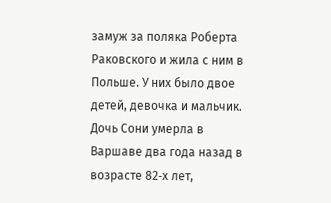замуж за поляка Роберта Раковского и жила с ним в Польше. У них было двое детей, девочка и мальчик. Дочь Сони умерла в Варшаве два года назад в возрасте 82‑х лет,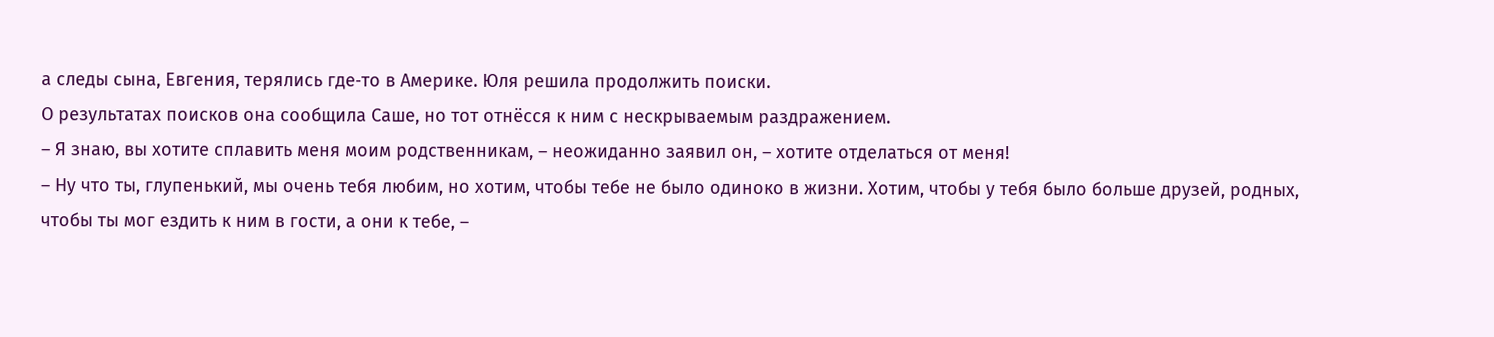а следы сына, Евгения, терялись где‑то в Америке. Юля решила продолжить поиски.
О результатах поисков она сообщила Саше, но тот отнёсся к ним с нескрываемым раздражением.
– Я знаю, вы хотите сплавить меня моим родственникам, – неожиданно заявил он, – хотите отделаться от меня!
– Ну что ты, глупенький, мы очень тебя любим, но хотим, чтобы тебе не было одиноко в жизни. Хотим, чтобы у тебя было больше друзей, родных, чтобы ты мог ездить к ним в гости, а они к тебе, –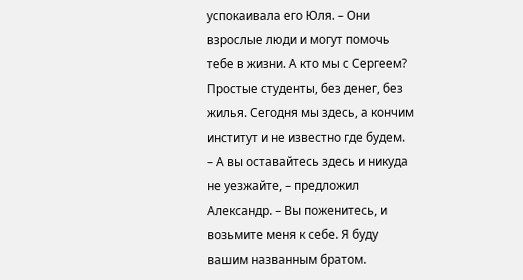успокаивала его Юля. – Они взрослые люди и могут помочь тебе в жизни. А кто мы с Сергеем? Простые студенты, без денег, без жилья. Сегодня мы здесь, а кончим институт и не известно где будем.
– А вы оставайтесь здесь и никуда не уезжайте, – предложил Александр. – Вы поженитесь, и возьмите меня к себе. Я буду вашим названным братом.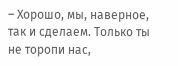– Хорошо, мы, наверное, так и сделаем. Только ты не торопи нас,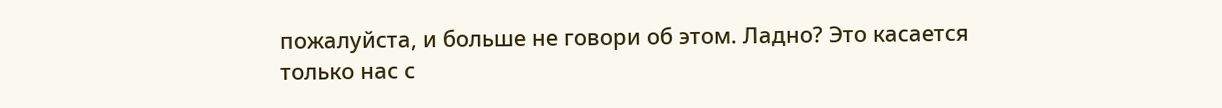пожалуйста, и больше не говори об этом. Ладно? Это касается только нас с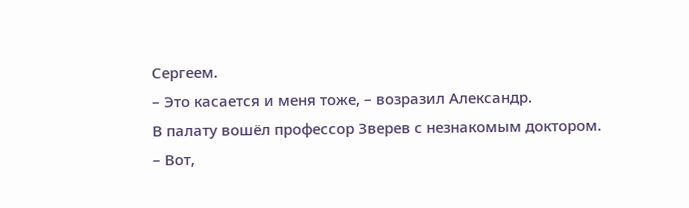Сергеем.
– Это касается и меня тоже, – возразил Александр.
В палату вошёл профессор Зверев с незнакомым доктором.
– Вот,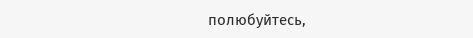полюбуйтесь,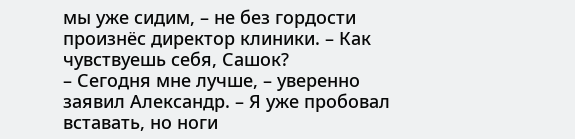мы уже сидим, – не без гордости произнёс директор клиники. – Как чувствуешь себя, Сашок?
– Сегодня мне лучше, – уверенно заявил Александр. – Я уже пробовал вставать, но ноги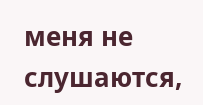меня не слушаются,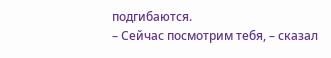подгибаются.
– Сейчас посмотрим тебя, – сказал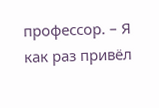профессор. – Я как раз привёл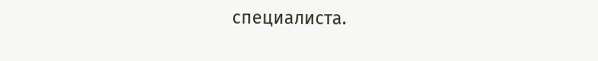специалиста.